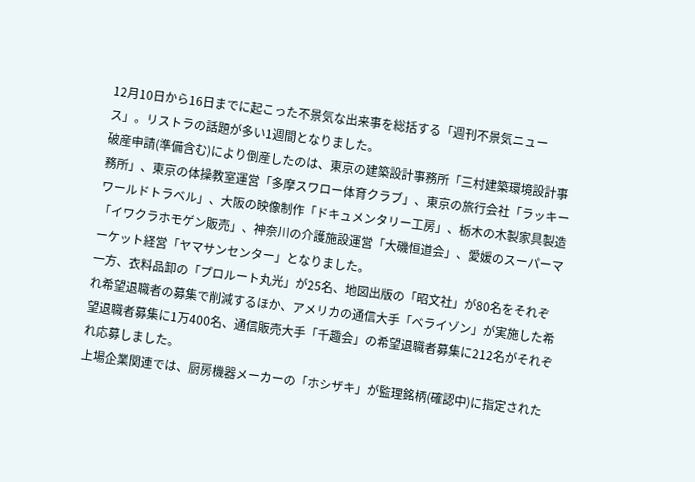12月10日から16日までに起こった不景気な出来事を総括する「週刊不景気ニュース」。リストラの話題が多い1週間となりました。
破産申請(準備含む)により倒産したのは、東京の建築設計事務所「三村建築環境設計事務所」、東京の体操教室運営「多摩スワロー体育クラブ」、東京の旅行会社「ラッキーワールドトラベル」、大阪の映像制作「ドキュメンタリー工房」、栃木の木製家具製造「イワクラホモゲン販売」、神奈川の介護施設運営「大磯恒道会」、愛媛のスーパーマーケット経営「ヤマサンセンター」となりました。
一方、衣料品卸の「プロルート丸光」が25名、地図出版の「昭文社」が80名をそれぞれ希望退職者の募集で削減するほか、アメリカの通信大手「ベライゾン」が実施した希望退職者募集に1万400名、通信販売大手「千趣会」の希望退職者募集に212名がそれぞれ応募しました。
上場企業関連では、厨房機器メーカーの「ホシザキ」が監理銘柄(確認中)に指定された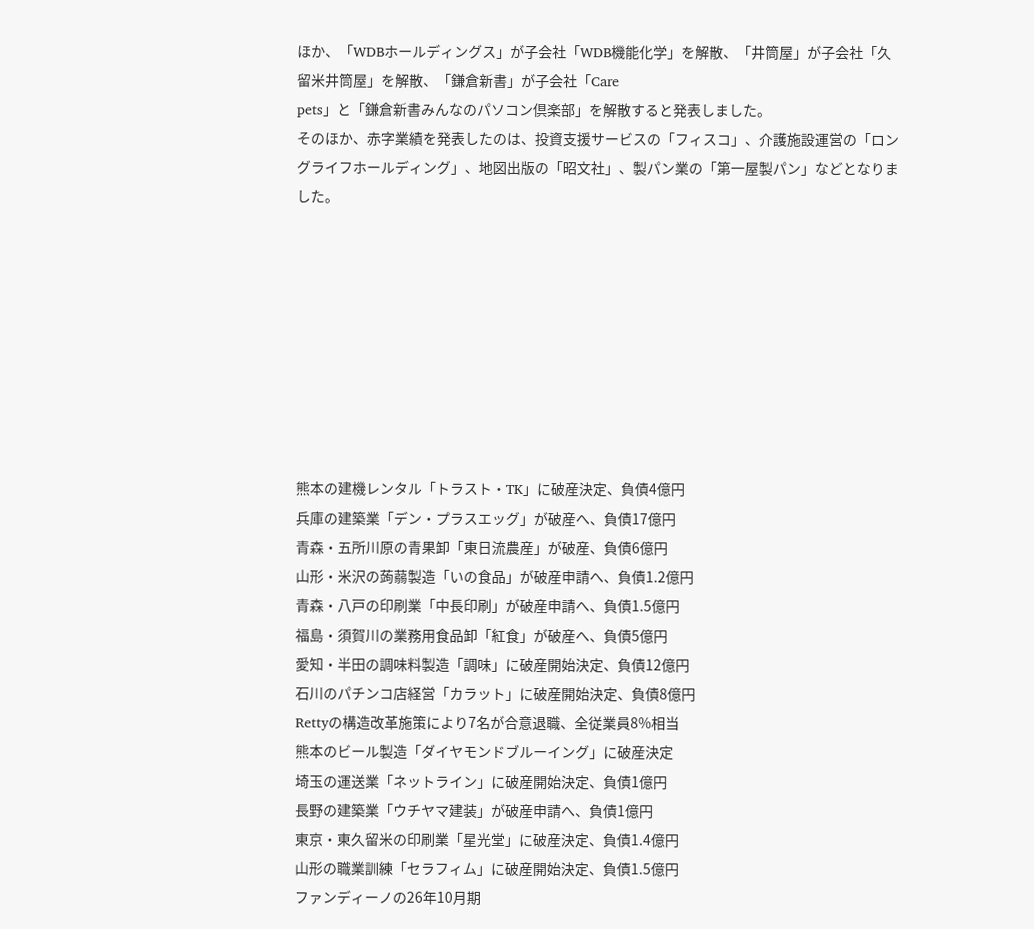ほか、「WDBホールディングス」が子会社「WDB機能化学」を解散、「井筒屋」が子会社「久留米井筒屋」を解散、「鎌倉新書」が子会社「Care
pets」と「鎌倉新書みんなのパソコン倶楽部」を解散すると発表しました。
そのほか、赤字業績を発表したのは、投資支援サービスの「フィスコ」、介護施設運営の「ロングライフホールディング」、地図出版の「昭文社」、製パン業の「第一屋製パン」などとなりました。









熊本の建機レンタル「トラスト・TK」に破産決定、負債4億円
兵庫の建築業「デン・プラスエッグ」が破産へ、負債17億円
青森・五所川原の青果卸「東日流農産」が破産、負債6億円
山形・米沢の蒟蒻製造「いの食品」が破産申請へ、負債1.2億円
青森・八戸の印刷業「中長印刷」が破産申請へ、負債1.5億円
福島・須賀川の業務用食品卸「紅食」が破産へ、負債5億円
愛知・半田の調味料製造「調味」に破産開始決定、負債12億円
石川のパチンコ店経営「カラット」に破産開始決定、負債8億円
Rettyの構造改革施策により7名が合意退職、全従業員8%相当
熊本のビール製造「ダイヤモンドブルーイング」に破産決定
埼玉の運送業「ネットライン」に破産開始決定、負債1億円
長野の建築業「ウチヤマ建装」が破産申請へ、負債1億円
東京・東久留米の印刷業「星光堂」に破産決定、負債1.4億円
山形の職業訓練「セラフィム」に破産開始決定、負債1.5億円
ファンディーノの26年10月期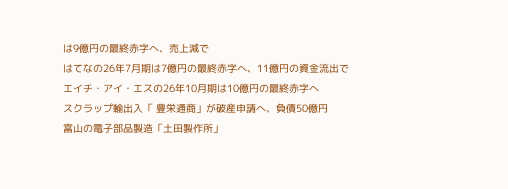は9億円の最終赤字へ、売上減で
はてなの26年7月期は7億円の最終赤字へ、11億円の資金流出で
エイチ・アイ・エスの26年10月期は10億円の最終赤字へ
スクラップ輸出入「 豊栄通商」が破産申請へ、負債50億円
富山の電子部品製造「土田製作所」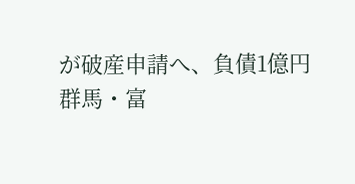が破産申請へ、負債1億円
群馬・富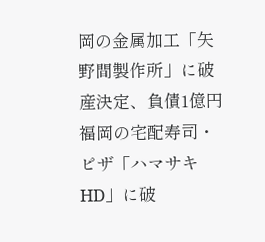岡の金属加工「矢野間製作所」に破産決定、負債1億円
福岡の宅配寿司・ピザ「ハマサキHD」に破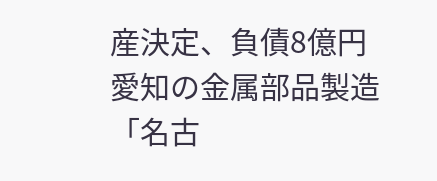産決定、負債8億円
愛知の金属部品製造「名古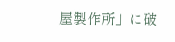屋製作所」に破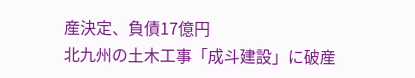産決定、負債17億円
北九州の土木工事「成斗建設」に破産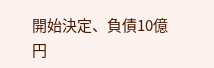開始決定、負債10億円